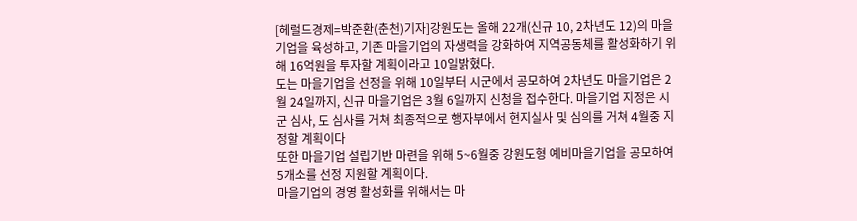[헤럴드경제=박준환(춘천)기자]강원도는 올해 22개(신규 10, 2차년도 12)의 마을기업을 육성하고, 기존 마을기업의 자생력을 강화하여 지역공동체를 활성화하기 위해 16억원을 투자할 계획이라고 10일밝혔다.
도는 마을기업을 선정을 위해 10일부터 시군에서 공모하여 2차년도 마을기업은 2월 24일까지, 신규 마을기업은 3월 6일까지 신청을 접수한다. 마을기업 지정은 시군 심사, 도 심사를 거쳐 최종적으로 행자부에서 현지실사 및 심의를 거쳐 4월중 지정할 계획이다
또한 마을기업 설립기반 마련을 위해 5~6월중 강원도형 예비마을기업을 공모하여 5개소를 선정 지원할 계획이다.
마을기업의 경영 활성화를 위해서는 마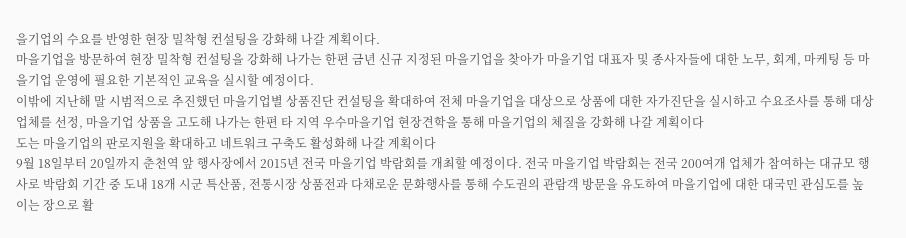을기업의 수요를 반영한 현장 밀착형 컨설팅을 강화해 나갈 계획이다.
마을기업을 방문하여 현장 밀착형 컨설팅을 강화해 나가는 한편 금년 신규 지정된 마을기업을 찾아가 마을기업 대표자 및 종사자들에 대한 노무, 회계, 마케팅 등 마을기업 운영에 필요한 기본적인 교육을 실시할 예정이다.
이밖에 지난해 말 시범적으로 추진했던 마을기업별 상품진단 컨설팅을 확대하여 전체 마을기업을 대상으로 상품에 대한 자가진단을 실시하고 수요조사를 통해 대상업체를 선정, 마을기업 상품을 고도해 나가는 한편 타 지역 우수마을기업 현장견학을 통해 마을기업의 체질을 강화해 나갈 계획이다
도는 마을기업의 판로지원을 확대하고 네트워크 구축도 활성화해 나갈 계획이다
9월 18일부터 20일까지 춘천역 앞 행사장에서 2015년 전국 마을기업 박람회를 개최할 예정이다. 전국 마을기업 박람회는 전국 200여개 업체가 참여하는 대규모 행사로 박람회 기간 중 도내 18개 시군 특산품, 전통시장 상품전과 다채로운 문화행사를 통해 수도권의 관람객 방문을 유도하여 마을기업에 대한 대국민 관심도를 높이는 장으로 활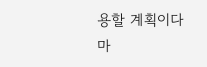용할 계획이다
마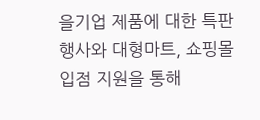을기업 제품에 대한 특판행사와 대형마트, 쇼핑몰 입점 지원을 통해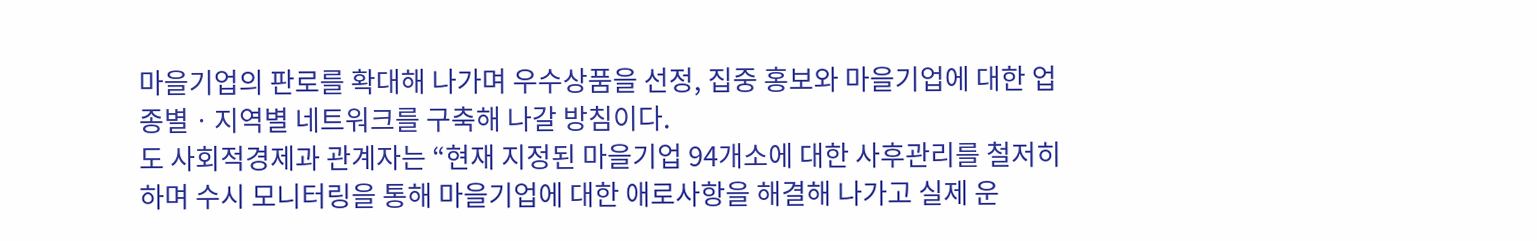마을기업의 판로를 확대해 나가며 우수상품을 선정, 집중 홍보와 마을기업에 대한 업종별ㆍ지역별 네트워크를 구축해 나갈 방침이다.
도 사회적경제과 관계자는 “현재 지정된 마을기업 94개소에 대한 사후관리를 철저히 하며 수시 모니터링을 통해 마을기업에 대한 애로사항을 해결해 나가고 실제 운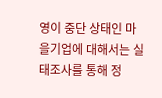영이 중단 상태인 마을기업에 대해서는 실태조사를 통해 정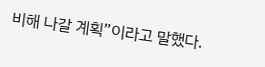비해 나갈 계획”이라고 말했다.